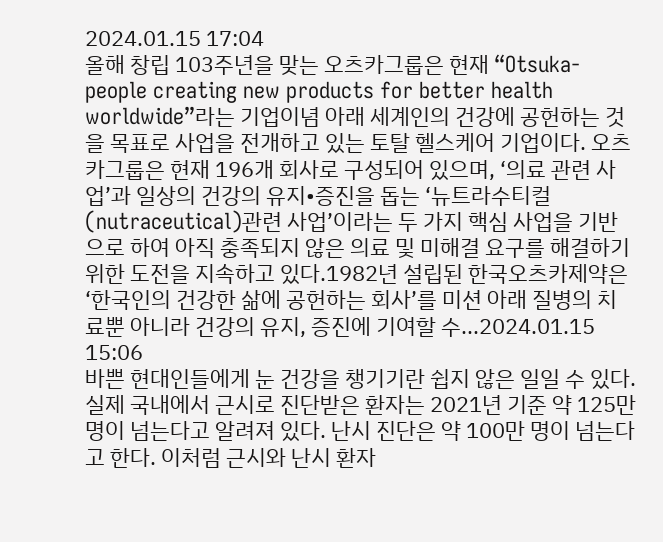2024.01.15 17:04
올해 창립 103주년을 맞는 오츠카그룹은 현재 “Otsuka-people creating new products for better health worldwide”라는 기업이념 아래 세계인의 건강에 공헌하는 것을 목표로 사업을 전개하고 있는 토탈 헬스케어 기업이다. 오츠카그룹은 현재 196개 회사로 구성되어 있으며, ‘의료 관련 사업’과 일상의 건강의 유지•증진을 돕는 ‘뉴트라수티컬(nutraceutical)관련 사업’이라는 두 가지 핵심 사업을 기반으로 하여 아직 충족되지 않은 의료 및 미해결 요구를 해결하기 위한 도전을 지속하고 있다.1982년 설립된 한국오츠카제약은 ‘한국인의 건강한 삶에 공헌하는 회사’를 미션 아래 질병의 치료뿐 아니라 건강의 유지, 증진에 기여할 수...2024.01.15 15:06
바쁜 현대인들에게 눈 건강을 챙기기란 쉽지 않은 일일 수 있다. 실제 국내에서 근시로 진단받은 환자는 2021년 기준 약 125만 명이 넘는다고 알려져 있다. 난시 진단은 약 100만 명이 넘는다고 한다. 이처럼 근시와 난시 환자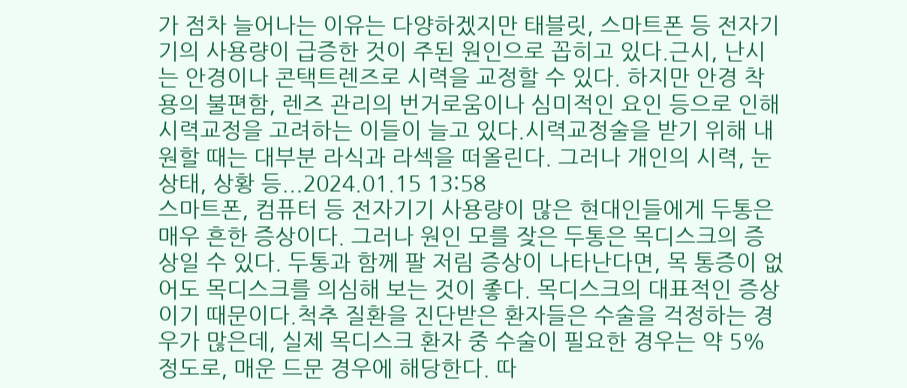가 점차 늘어나는 이유는 다양하겠지만 태블릿, 스마트폰 등 전자기기의 사용량이 급증한 것이 주된 원인으로 꼽히고 있다.근시, 난시는 안경이나 콘택트렌즈로 시력을 교정할 수 있다. 하지만 안경 착용의 불편함, 렌즈 관리의 번거로움이나 심미적인 요인 등으로 인해 시력교정을 고려하는 이들이 늘고 있다.시력교정술을 받기 위해 내원할 때는 대부분 라식과 라섹을 떠올린다. 그러나 개인의 시력, 눈 상태, 상황 등...2024.01.15 13:58
스마트폰, 컴퓨터 등 전자기기 사용량이 많은 현대인들에게 두통은 매우 흔한 증상이다. 그러나 원인 모를 잦은 두통은 목디스크의 증상일 수 있다. 두통과 함께 팔 저림 증상이 나타난다면, 목 통증이 없어도 목디스크를 의심해 보는 것이 좋다. 목디스크의 대표적인 증상이기 때문이다.척추 질환을 진단받은 환자들은 수술을 걱정하는 경우가 많은데, 실제 목디스크 환자 중 수술이 필요한 경우는 약 5% 정도로, 매운 드문 경우에 해당한다. 따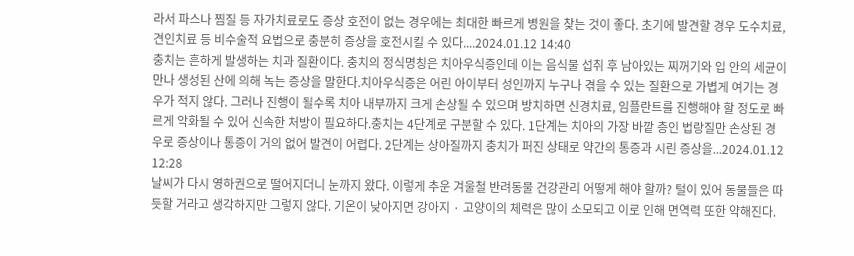라서 파스나 찜질 등 자가치료로도 증상 호전이 없는 경우에는 최대한 빠르게 병원을 찾는 것이 좋다. 초기에 발견할 경우 도수치료, 견인치료 등 비수술적 요법으로 충분히 증상을 호전시킬 수 있다....2024.01.12 14:40
충치는 흔하게 발생하는 치과 질환이다. 충치의 정식명칭은 치아우식증인데 이는 음식물 섭취 후 남아있는 찌꺼기와 입 안의 세균이 만나 생성된 산에 의해 녹는 증상을 말한다.치아우식증은 어린 아이부터 성인까지 누구나 겪을 수 있는 질환으로 가볍게 여기는 경우가 적지 않다. 그러나 진행이 될수록 치아 내부까지 크게 손상될 수 있으며 방치하면 신경치료, 임플란트를 진행해야 할 정도로 빠르게 악화될 수 있어 신속한 처방이 필요하다.충치는 4단계로 구분할 수 있다. 1단계는 치아의 가장 바깥 층인 법랑질만 손상된 경우로 증상이나 통증이 거의 없어 발견이 어렵다. 2단계는 상아질까지 충치가 퍼진 상태로 약간의 통증과 시린 증상을...2024.01.12 12:28
날씨가 다시 영하권으로 떨어지더니 눈까지 왔다. 이렇게 추운 겨울철 반려동물 건강관리 어떻게 해야 할까? 털이 있어 동물들은 따듯할 거라고 생각하지만 그렇지 않다. 기온이 낮아지면 강아지 · 고양이의 체력은 많이 소모되고 이로 인해 면역력 또한 약해진다.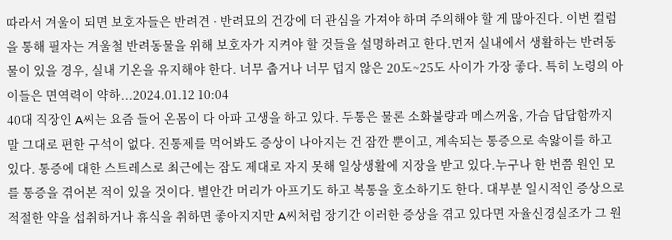따라서 겨울이 되면 보호자들은 반려견 · 반려묘의 건강에 더 관심을 가져야 하며 주의해야 할 게 많아진다. 이번 컬럼을 통해 필자는 겨울철 반려동물을 위해 보호자가 지켜야 할 것들을 설명하려고 한다.먼저 실내에서 생활하는 반려동물이 있을 경우, 실내 기온을 유지해야 한다. 너무 춥거나 너무 덥지 않은 20도~25도 사이가 가장 좋다. 특히 노령의 아이들은 면역력이 약하...2024.01.12 10:04
40대 직장인 A씨는 요즘 들어 온몸이 다 아파 고생을 하고 있다. 두통은 물론 소화불량과 메스꺼움, 가슴 답답함까지 말 그대로 편한 구석이 없다. 진통제를 먹어봐도 증상이 나아지는 건 잠깐 뿐이고, 계속되는 통증으로 속앓이를 하고 있다. 통증에 대한 스트레스로 최근에는 잠도 제대로 자지 못해 일상생활에 지장을 받고 있다.누구나 한 번쯤 원인 모를 통증을 겪어본 적이 있을 것이다. 별안간 머리가 아프기도 하고 복통을 호소하기도 한다. 대부분 일시적인 증상으로 적절한 약을 섭취하거나 휴식을 취하면 좋아지지만 A씨처럼 장기간 이러한 증상을 겪고 있다면 자율신경실조가 그 원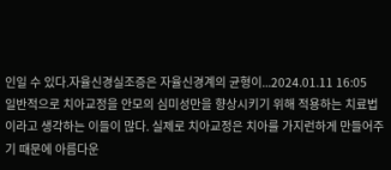인일 수 있다.자율신경실조증은 자율신경계의 균형이...2024.01.11 16:05
일반적으로 치아교정을 안모의 심미성만을 향상시키기 위해 적용하는 치료법이라고 생각하는 이들이 많다. 실제로 치아교정은 치아를 가지런하게 만들어주기 때문에 아름다운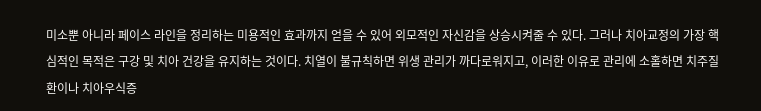미소뿐 아니라 페이스 라인을 정리하는 미용적인 효과까지 얻을 수 있어 외모적인 자신감을 상승시켜줄 수 있다. 그러나 치아교정의 가장 핵심적인 목적은 구강 및 치아 건강을 유지하는 것이다. 치열이 불규칙하면 위생 관리가 까다로워지고, 이러한 이유로 관리에 소홀하면 치주질환이나 치아우식증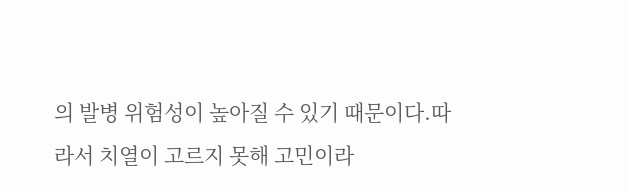의 발병 위험성이 높아질 수 있기 때문이다.따라서 치열이 고르지 못해 고민이라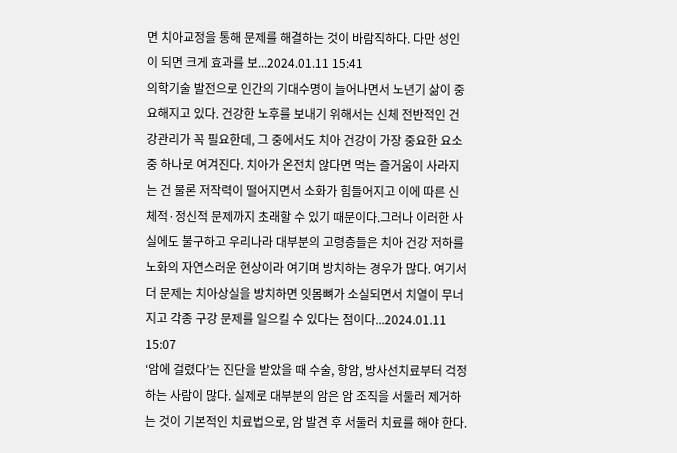면 치아교정을 통해 문제를 해결하는 것이 바람직하다. 다만 성인이 되면 크게 효과를 보...2024.01.11 15:41
의학기술 발전으로 인간의 기대수명이 늘어나면서 노년기 삶이 중요해지고 있다. 건강한 노후를 보내기 위해서는 신체 전반적인 건강관리가 꼭 필요한데, 그 중에서도 치아 건강이 가장 중요한 요소 중 하나로 여겨진다. 치아가 온전치 않다면 먹는 즐거움이 사라지는 건 물론 저작력이 떨어지면서 소화가 힘들어지고 이에 따른 신체적·정신적 문제까지 초래할 수 있기 때문이다.그러나 이러한 사실에도 불구하고 우리나라 대부분의 고령층들은 치아 건강 저하를 노화의 자연스러운 현상이라 여기며 방치하는 경우가 많다. 여기서 더 문제는 치아상실을 방치하면 잇몸뼈가 소실되면서 치열이 무너지고 각종 구강 문제를 일으킬 수 있다는 점이다...2024.01.11 15:07
‘암에 걸렸다’는 진단을 받았을 때 수술, 항암, 방사선치료부터 걱정하는 사람이 많다. 실제로 대부분의 암은 암 조직을 서둘러 제거하는 것이 기본적인 치료법으로, 암 발견 후 서둘러 치료를 해야 한다.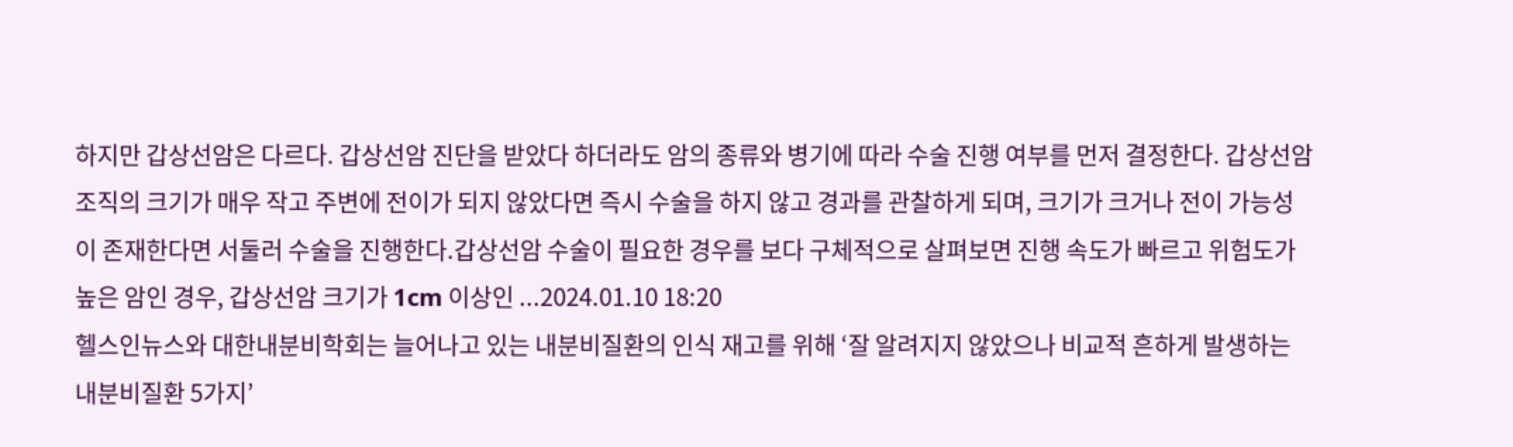하지만 갑상선암은 다르다. 갑상선암 진단을 받았다 하더라도 암의 종류와 병기에 따라 수술 진행 여부를 먼저 결정한다. 갑상선암 조직의 크기가 매우 작고 주변에 전이가 되지 않았다면 즉시 수술을 하지 않고 경과를 관찰하게 되며, 크기가 크거나 전이 가능성이 존재한다면 서둘러 수술을 진행한다.갑상선암 수술이 필요한 경우를 보다 구체적으로 살펴보면 진행 속도가 빠르고 위험도가 높은 암인 경우, 갑상선암 크기가 1cm 이상인 ...2024.01.10 18:20
헬스인뉴스와 대한내분비학회는 늘어나고 있는 내분비질환의 인식 재고를 위해 ‘잘 알려지지 않았으나 비교적 흔하게 발생하는 내분비질환 5가지’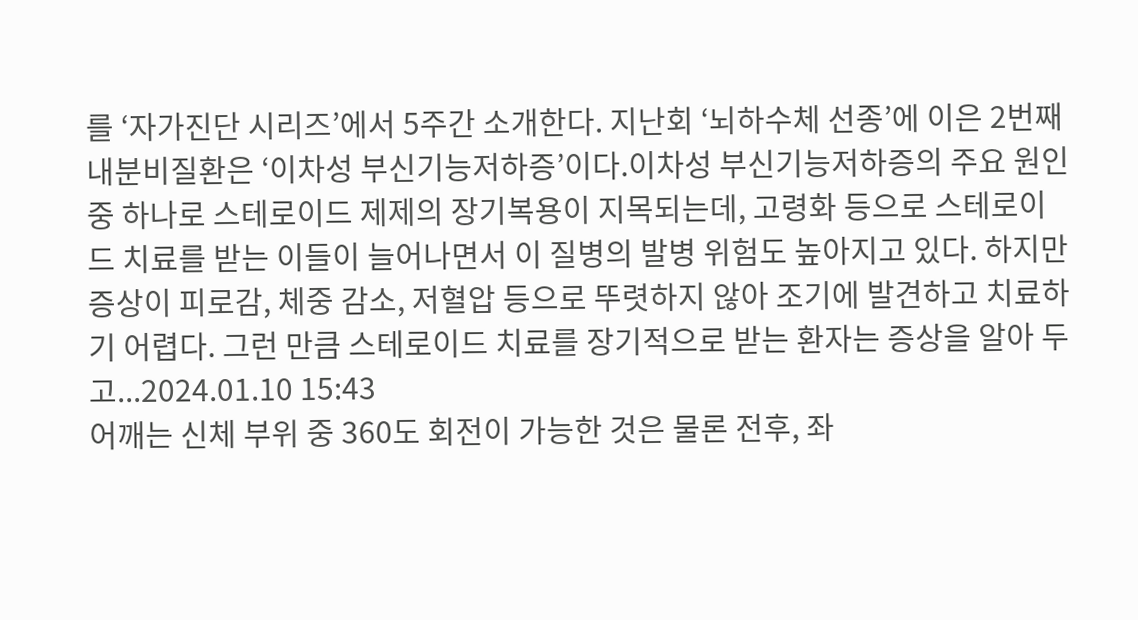를 ‘자가진단 시리즈’에서 5주간 소개한다. 지난회 ‘뇌하수체 선종’에 이은 2번째 내분비질환은 ‘이차성 부신기능저하증’이다.이차성 부신기능저하증의 주요 원인 중 하나로 스테로이드 제제의 장기복용이 지목되는데, 고령화 등으로 스테로이드 치료를 받는 이들이 늘어나면서 이 질병의 발병 위험도 높아지고 있다. 하지만 증상이 피로감, 체중 감소, 저혈압 등으로 뚜렷하지 않아 조기에 발견하고 치료하기 어렵다. 그런 만큼 스테로이드 치료를 장기적으로 받는 환자는 증상을 알아 두고...2024.01.10 15:43
어깨는 신체 부위 중 360도 회전이 가능한 것은 물론 전후, 좌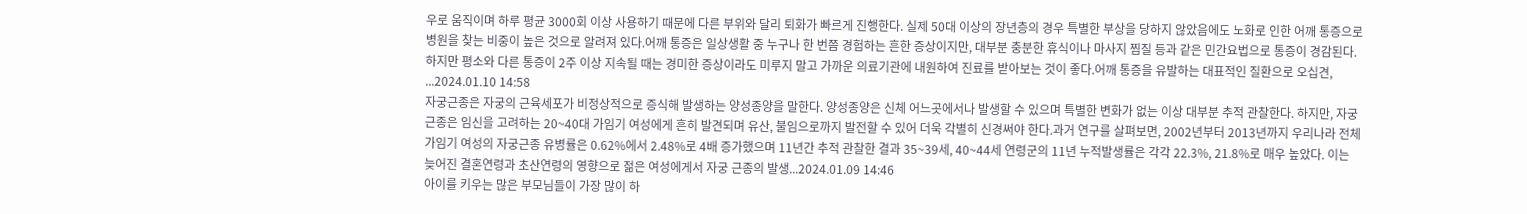우로 움직이며 하루 평균 3000회 이상 사용하기 때문에 다른 부위와 달리 퇴화가 빠르게 진행한다. 실제 50대 이상의 장년층의 경우 특별한 부상을 당하지 않았음에도 노화로 인한 어깨 통증으로 병원을 찾는 비중이 높은 것으로 알려져 있다.어깨 통증은 일상생활 중 누구나 한 번쯤 경험하는 흔한 증상이지만, 대부분 충분한 휴식이나 마사지 찜질 등과 같은 민간요법으로 통증이 경감된다. 하지만 평소와 다른 통증이 2주 이상 지속될 때는 경미한 증상이라도 미루지 말고 가까운 의료기관에 내원하여 진료를 받아보는 것이 좋다.어깨 통증을 유발하는 대표적인 질환으로 오십견, ...2024.01.10 14:58
자궁근종은 자궁의 근육세포가 비정상적으로 증식해 발생하는 양성종양을 말한다. 양성종양은 신체 어느곳에서나 발생할 수 있으며 특별한 변화가 없는 이상 대부분 추적 관찰한다. 하지만, 자궁근종은 임신을 고려하는 20~40대 가임기 여성에게 흔히 발견되며 유산, 불임으로까지 발전할 수 있어 더욱 각별히 신경써야 한다.과거 연구를 살펴보면, 2002년부터 2013년까지 우리나라 전체 가임기 여성의 자궁근종 유병률은 0.62%에서 2.48%로 4배 증가했으며 11년간 추적 관찰한 결과 35~39세, 40~44세 연령군의 11년 누적발생률은 각각 22.3%, 21.8%로 매우 높았다. 이는 늦어진 결혼연령과 초산연령의 영향으로 젊은 여성에게서 자궁 근종의 발생...2024.01.09 14:46
아이를 키우는 많은 부모님들이 가장 많이 하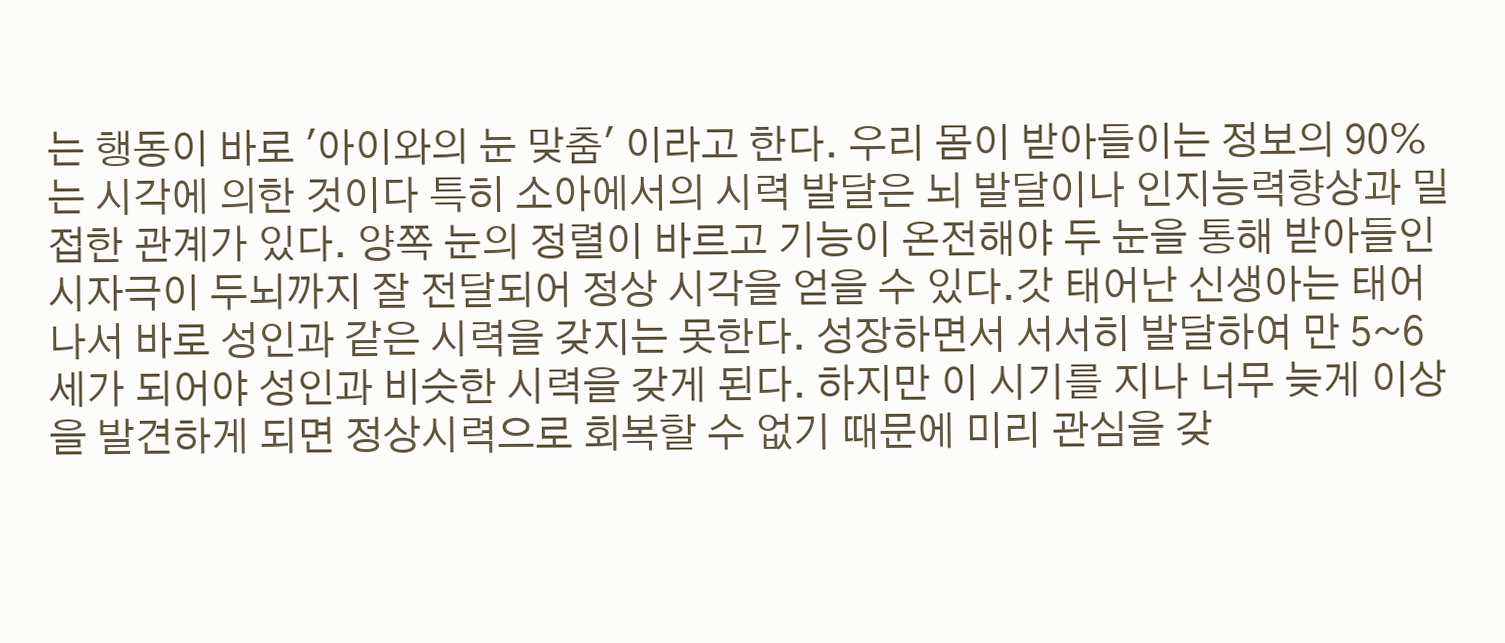는 행동이 바로 '아이와의 눈 맞춤' 이라고 한다. 우리 몸이 받아들이는 정보의 90%는 시각에 의한 것이다 특히 소아에서의 시력 발달은 뇌 발달이나 인지능력향상과 밀접한 관계가 있다. 양쪽 눈의 정렬이 바르고 기능이 온전해야 두 눈을 통해 받아들인 시자극이 두뇌까지 잘 전달되어 정상 시각을 얻을 수 있다.갓 태어난 신생아는 태어나서 바로 성인과 같은 시력을 갖지는 못한다. 성장하면서 서서히 발달하여 만 5~6세가 되어야 성인과 비슷한 시력을 갖게 된다. 하지만 이 시기를 지나 너무 늦게 이상을 발견하게 되면 정상시력으로 회복할 수 없기 때문에 미리 관심을 갖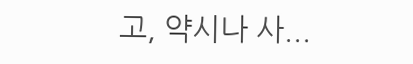고, 약시나 사...